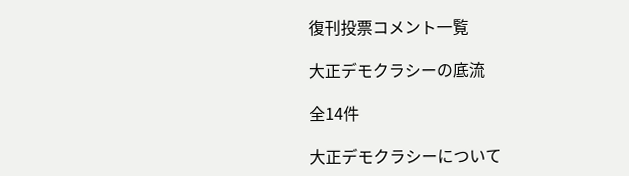復刊投票コメント一覧

大正デモクラシーの底流

全14件

大正デモクラシーについて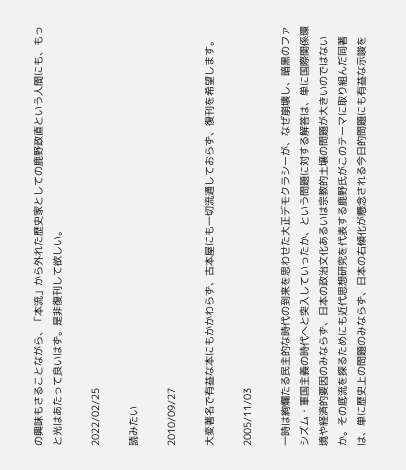の興味もさることながら、「本流」から外れた歴史家としての鹿野政直という人間にも、もっと光はあたって良いはず。是非復刊して欲しい。

2022/02/25

読みたい

2010/09/27

大変著名で有益な本にもかかわらず、古本屋にも一切流通しておらず、復刊を希望します。

2005/11/03

一時は絢爛たる民主的な時代の到来を思わせた大正デモクラシーが、なぜ崩壊し、暗黒のファシズム・軍国主義の時代へと突入していったか、という問題に対する解答は、単に国際関係環境や経済的要因のみならず、日本の政治文化あるいは宗教的土壌の問題が大きいのではないか。その底流を探るためにも近代思想研究を代表する鹿野氏がこのテーマに取り組んだ同著は、単に歴史上の問題のみならず、日本の右傾化が懸念される今日的問題にも有益な示唆を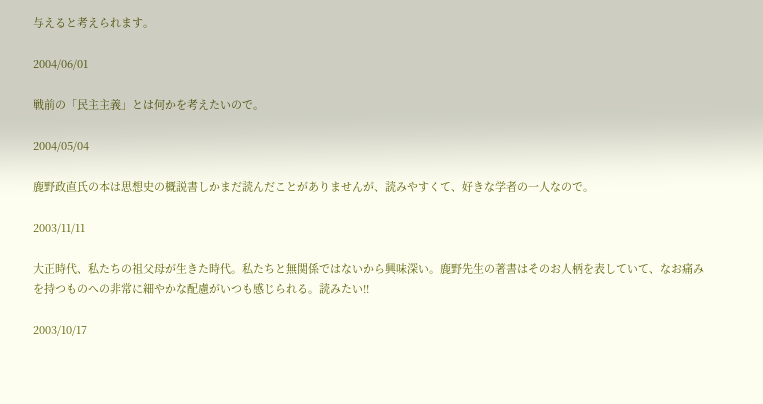与えると考えられます。

2004/06/01

戦前の「民主主義」とは何かを考えたいので。

2004/05/04

鹿野政直氏の本は思想史の概説書しかまだ読んだことがありませんが、読みやすくて、好きな学者の一人なので。

2003/11/11

大正時代、私たちの祖父母が生きた時代。私たちと無関係ではないから興味深い。鹿野先生の著書はそのお人柄を表していて、なお痛みを持つものへの非常に細やかな配慮がいつも感じられる。読みたい!!

2003/10/17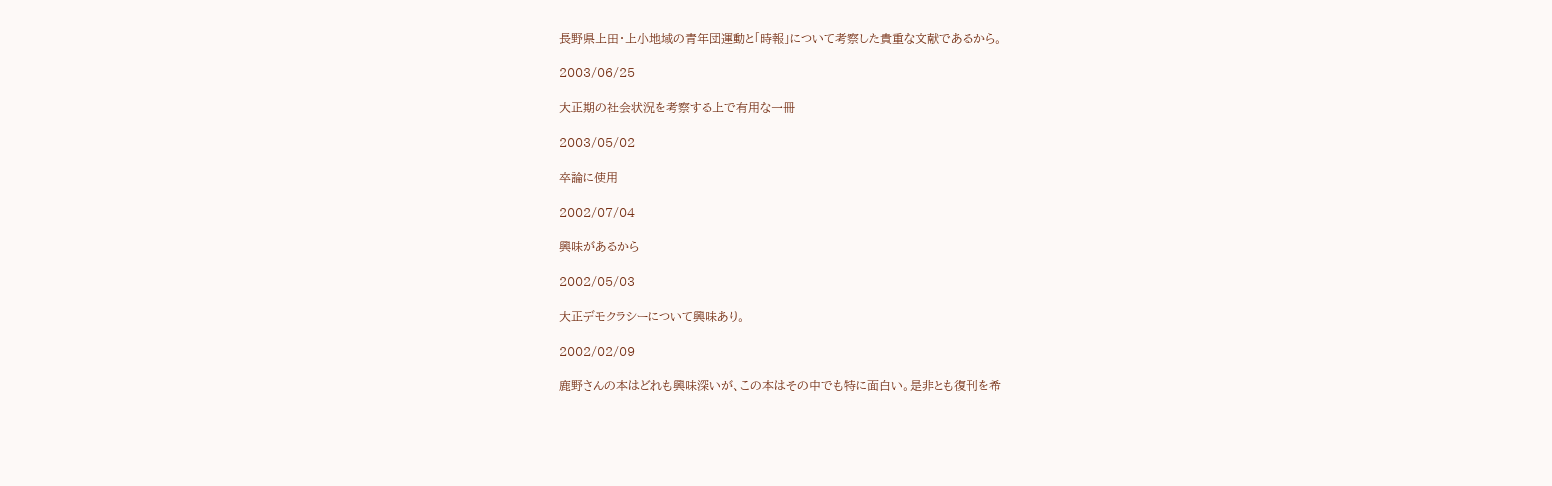長野県上田・上小地域の青年団運動と「時報」について考察した貴重な文献であるから。

2003/06/25

大正期の社会状況を考察する上で有用な一冊

2003/05/02

卒論に使用

2002/07/04

興味があるから

2002/05/03

大正デモクラシーについて興味あり。

2002/02/09

鹿野さんの本はどれも興味深いが、この本はその中でも特に面白い。是非とも復刊を希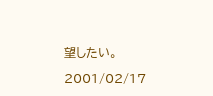望したい。

2001/02/17